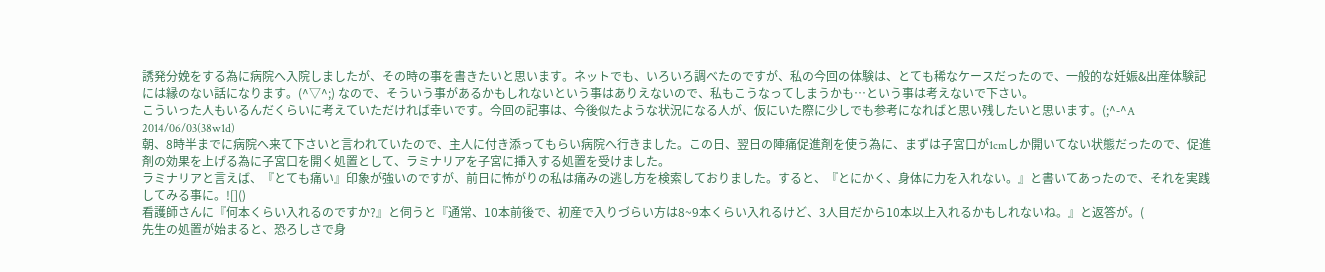誘発分娩をする為に病院へ入院しましたが、その時の事を書きたいと思います。ネットでも、いろいろ調べたのですが、私の今回の体験は、とても稀なケースだったので、一般的な妊娠&出産体験記には縁のない話になります。(^▽^;) なので、そういう事があるかもしれないという事はありえないので、私もこうなってしまうかも…という事は考えないで下さい。
こういった人もいるんだくらいに考えていただければ幸いです。今回の記事は、今後似たような状況になる人が、仮にいた際に少しでも参考になればと思い残したいと思います。(;^-^A
2014/06/03(38w1d)
朝、8時半までに病院へ来て下さいと言われていたので、主人に付き添ってもらい病院へ行きました。この日、翌日の陣痛促進剤を使う為に、まずは子宮口が1cmしか開いてない状態だったので、促進剤の効果を上げる為に子宮口を開く処置として、ラミナリアを子宮に挿入する処置を受けました。
ラミナリアと言えば、『とても痛い』印象が強いのですが、前日に怖がりの私は痛みの逃し方を検索しておりました。すると、『とにかく、身体に力を入れない。』と書いてあったので、それを実践してみる事に。![]()
看護師さんに『何本くらい入れるのですか?』と伺うと『通常、10本前後で、初産で入りづらい方は8~9本くらい入れるけど、3人目だから10本以上入れるかもしれないね。』と返答が。(
先生の処置が始まると、恐ろしさで身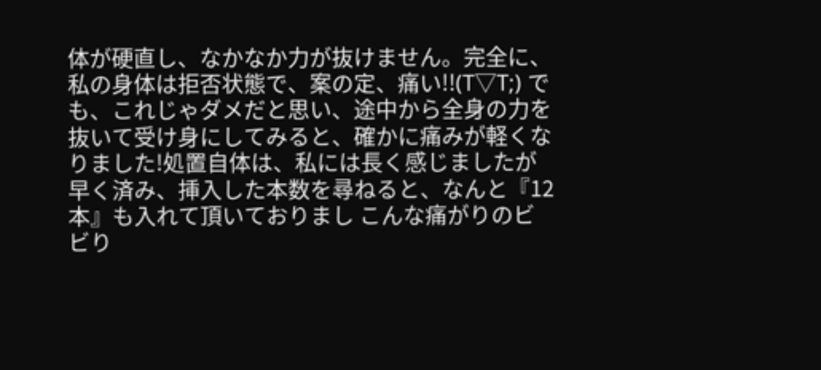体が硬直し、なかなか力が抜けません。完全に、私の身体は拒否状態で、案の定、痛い!!(T▽T;) でも、これじゃダメだと思い、途中から全身の力を抜いて受け身にしてみると、確かに痛みが軽くなりました!処置自体は、私には長く感じましたが早く済み、挿入した本数を尋ねると、なんと『12本』も入れて頂いておりまし こんな痛がりのビビり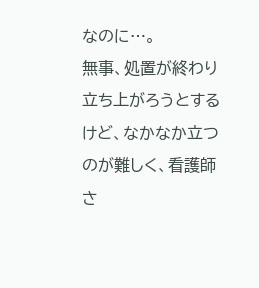なのに…。
無事、処置が終わり立ち上がろうとするけど、なかなか立つのが難しく、看護師さ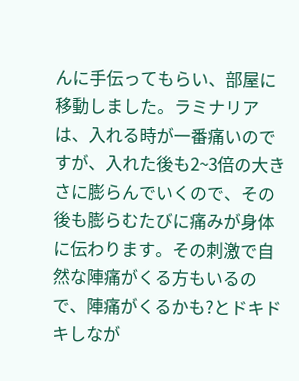んに手伝ってもらい、部屋に移動しました。ラミナリアは、入れる時が一番痛いのですが、入れた後も2~3倍の大きさに膨らんでいくので、その後も膨らむたびに痛みが身体に伝わります。その刺激で自然な陣痛がくる方もいるので、陣痛がくるかも?とドキドキしなが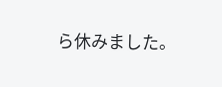ら休みました。